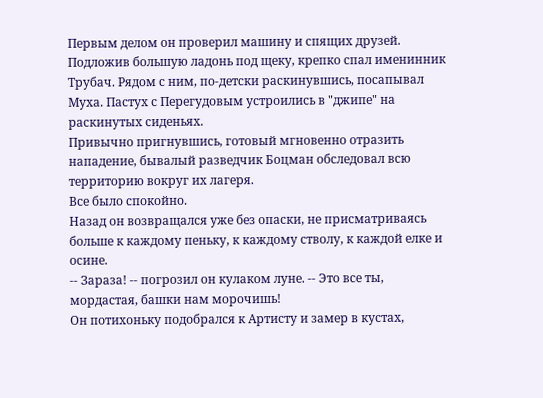Первым делом он проверил машину и спящих друзей.
Подложив большую ладонь под щеку, крепко спал именинник Трубач. Рядом с ним, по-детски раскинувшись, посапывал Муха. Пастух с Перегудовым устроились в "джипе" на раскинутых сиденьях.
Привычно пригнувшись, готовый мгновенно отразить нападение, бывалый разведчик Боцман обследовал всю территорию вокруг их лагеря.
Все было спокойно.
Назад он возвращался уже без опаски, не присматриваясь больше к каждому пеньку, к каждому стволу, к каждой елке и осине.
-- Зараза! -- погрозил он кулаком луне. -- Это все ты, мордастая, башки нам морочишь!
Он потихоньку подобрался к Артисту и замер в кустах,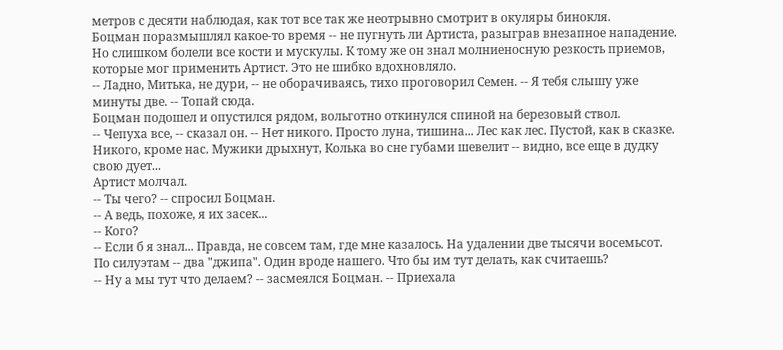метров с десяти наблюдая, как тот все так же неотрывно смотрит в окуляры бинокля.
Боцман поразмышлял какое-то время -- не пугнуть ли Артиста, разыграв внезапное нападение. Но слишком болели все кости и мускулы. К тому же он знал молниеносную резкость приемов, которые мог применить Артист. Это не шибко вдохновляло.
-- Ладно, Митька, не дури, -- не оборачиваясь, тихо проговорил Семен. -- Я тебя слышу уже минуты две. -- Топай сюда.
Боцман подошел и опустился рядом, вольготно откинулся спиной на березовый ствол.
-- Чепуха все, -- сказал он. -- Нет никого. Просто луна, тишина... Лес как лес. Пустой, как в сказке. Никого, кроме нас. Мужики дрыхнут, Колька во сне губами шевелит -- видно, все еще в дудку свою дует...
Артист молчал.
-- Ты чего? -- спросил Боцман.
-- А ведь, похоже, я их засек...
-- Кого?
-- Если б я знал... Правда, не совсем там, где мне казалось. На удалении две тысячи восемьсот. По силуэтам -- два "джипа". Один вроде нашего. Что бы им тут делать, как считаешь?
-- Ну а мы тут что делаем? -- засмеялся Боцман. -- Приехала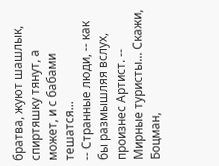братва, жуют шашлык, спиртяшку тянут, а может, и с бабами тешатся...
-- Странные люди, -- как бы размышляя вслух, произнес Артист. -- Мирные туристы... Скажи, Боцман,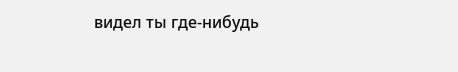видел ты где-нибудь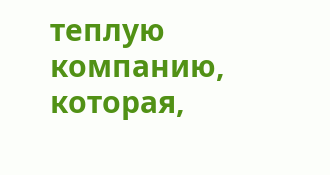теплую компанию, которая,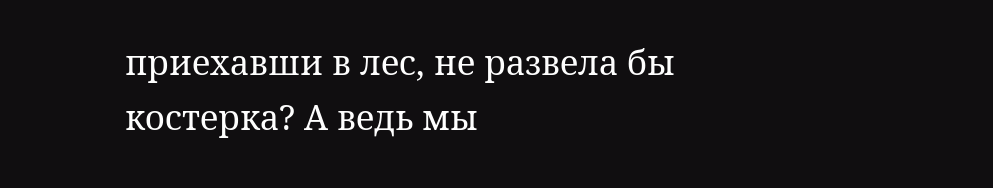приехавши в лес, не развела бы костерка? А ведь мы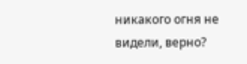никакого огня не видели, верно?